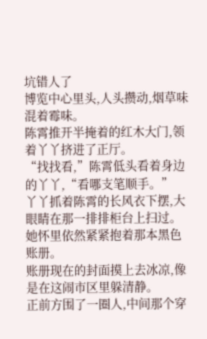坑错人了
博览中心里头,人头攒动,烟草味混着霉味。
陈霄推开半掩着的红木大门,领着丫丫挤进了正厅。
“找找看,”陈霄低头看着身边的丫丫,“看哪支笔顺手。”
丫丫抓着陈霄的长风衣下摆,大眼睛在那一排排柜台上扫过。
她怀里依然紧紧抱着那本黑色账册。
账册现在的封面摸上去冰凉,像是在这闹市区里躲清静。
正前方围了一圈人,中间那个穿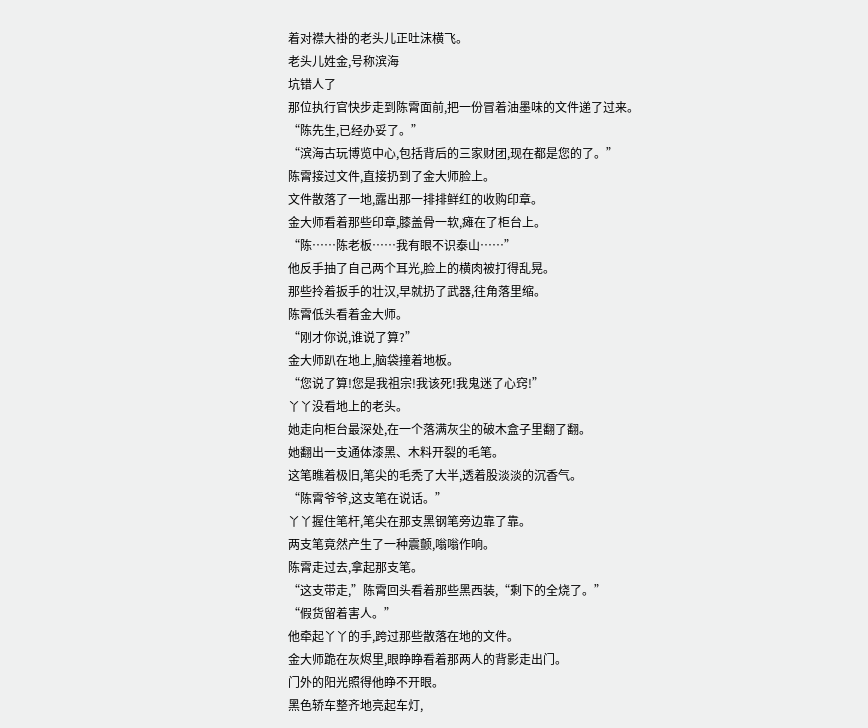着对襟大褂的老头儿正吐沫横飞。
老头儿姓金,号称滨海
坑错人了
那位执行官快步走到陈霄面前,把一份冒着油墨味的文件递了过来。
“陈先生,已经办妥了。”
“滨海古玩博览中心,包括背后的三家财团,现在都是您的了。”
陈霄接过文件,直接扔到了金大师脸上。
文件散落了一地,露出那一排排鲜红的收购印章。
金大师看着那些印章,膝盖骨一软,瘫在了柜台上。
“陈……陈老板……我有眼不识泰山……”
他反手抽了自己两个耳光,脸上的横肉被打得乱晃。
那些拎着扳手的壮汉,早就扔了武器,往角落里缩。
陈霄低头看着金大师。
“刚才你说,谁说了算?”
金大师趴在地上,脑袋撞着地板。
“您说了算!您是我祖宗!我该死!我鬼迷了心窍!”
丫丫没看地上的老头。
她走向柜台最深处,在一个落满灰尘的破木盒子里翻了翻。
她翻出一支通体漆黑、木料开裂的毛笔。
这笔瞧着极旧,笔尖的毛秃了大半,透着股淡淡的沉香气。
“陈霄爷爷,这支笔在说话。”
丫丫握住笔杆,笔尖在那支黑钢笔旁边靠了靠。
两支笔竟然产生了一种震颤,嗡嗡作响。
陈霄走过去,拿起那支笔。
“这支带走,”陈霄回头看着那些黑西装,“剩下的全烧了。”
“假货留着害人。”
他牵起丫丫的手,跨过那些散落在地的文件。
金大师跪在灰烬里,眼睁睁看着那两人的背影走出门。
门外的阳光照得他睁不开眼。
黑色轿车整齐地亮起车灯,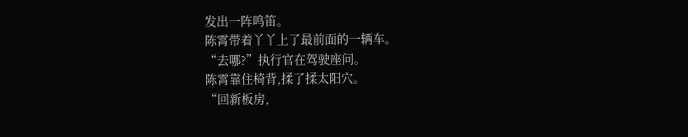发出一阵鸣笛。
陈霄带着丫丫上了最前面的一辆车。
“去哪?”执行官在驾驶座问。
陈霄靠住椅背,揉了揉太阳穴。
“回新板房,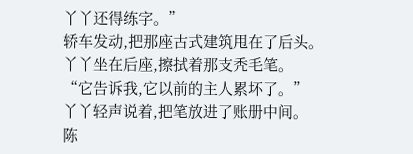丫丫还得练字。”
轿车发动,把那座古式建筑甩在了后头。
丫丫坐在后座,擦拭着那支秃毛笔。
“它告诉我,它以前的主人累坏了。”
丫丫轻声说着,把笔放进了账册中间。
陈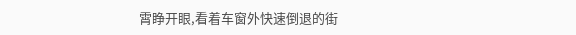霄睁开眼,看着车窗外快速倒退的街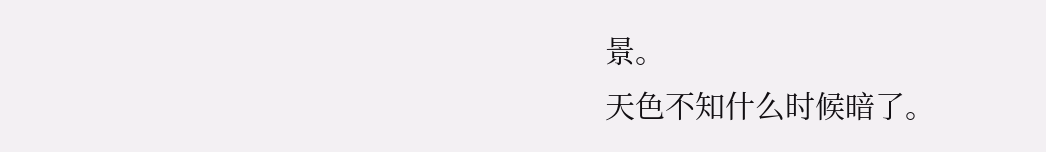景。
天色不知什么时候暗了。